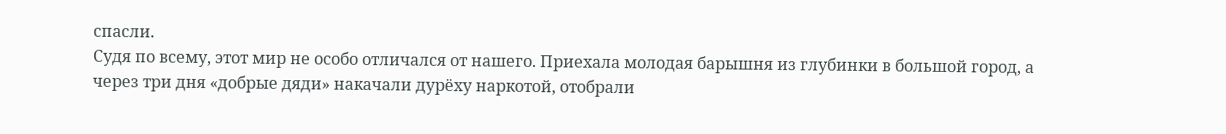спасли.
Судя по всему, этот мир не особо отличался от нашего. Приехала молодая барышня из глубинки в большой город, а через три дня «добрые дяди» накачали дурёху наркотой, отобрали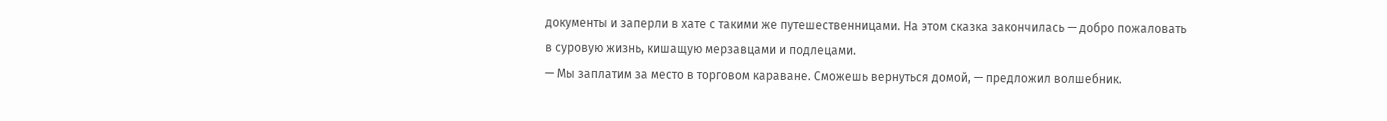документы и заперли в хате с такими же путешественницами. На этом сказка закончилась — добро пожаловать в суровую жизнь, кишащую мерзавцами и подлецами.
— Мы заплатим за место в торговом караване. Сможешь вернуться домой, — предложил волшебник.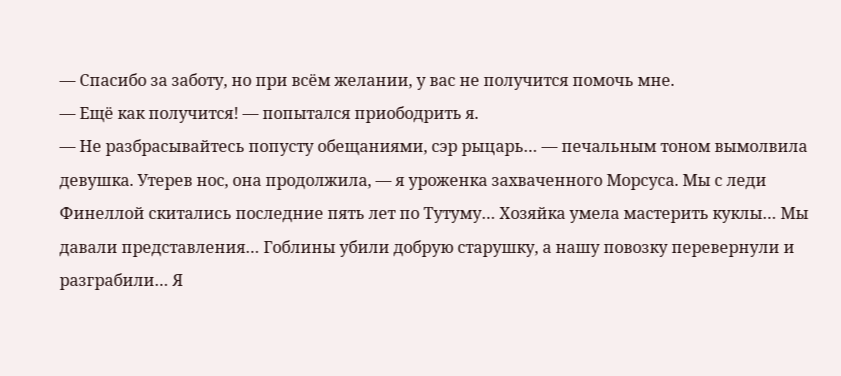— Спасибо за заботу, но при всём желании, у вас не получится помочь мне.
— Ещё как получится! — попытался приободрить я.
— Не разбрасывайтесь попусту обещаниями, сэр рыцарь… — печальным тоном вымолвила девушка. Утерев нос, она продолжила, — я уроженка захваченного Морсуса. Мы с леди Финеллой скитались последние пять лет по Тутуму… Хозяйка умела мастерить куклы… Мы давали представления… Гоблины убили добрую старушку, а нашу повозку перевернули и разграбили… Я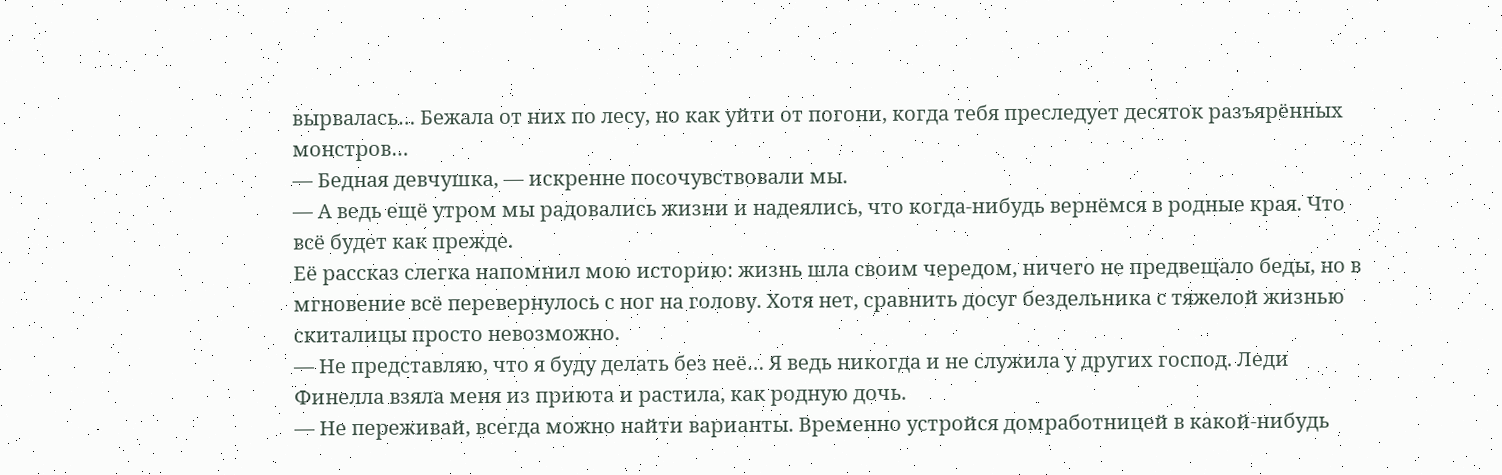вырвалась… Бежала от них по лесу, но как уйти от погони, когда тебя преследует десяток разъярённых монстров…
— Бедная девчушка, — искренне посочувствовали мы.
— А ведь ещё утром мы радовались жизни и надеялись, что когда-нибудь вернёмся в родные края. Что всё будет как прежде.
Её рассказ слегка напомнил мою историю: жизнь шла своим чередом, ничего не предвещало беды, но в мгновение всё перевернулось с ног на голову. Хотя нет, сравнить досуг бездельника с тяжелой жизнью скиталицы просто невозможно.
— Не представляю, что я буду делать без неё… Я ведь никогда и не служила у других господ. Леди Финелла взяла меня из приюта и растила, как родную дочь.
— Не переживай, всегда можно найти варианты. Временно устройся домработницей в какой-нибудь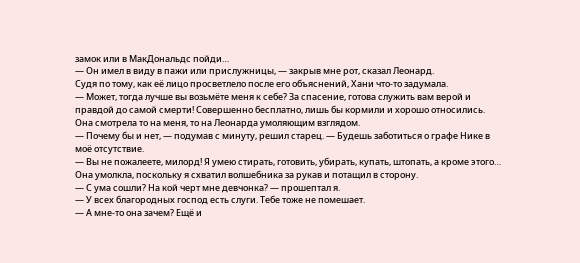замок или в МакДональдс пойди…
— Он имел в виду в пажи или прислужницы, — закрыв мне рот, сказал Леонард.
Судя по тому, как её лицо просветлело после его объяснений, Хани что-то задумала.
— Может, тогда лучше вы возьмёте меня к себе? За спасение, готова служить вам верой и правдой до самой смерти! Совершенно бесплатно, лишь бы кормили и хорошо относились.
Она смотрела то на меня, то на Леонарда умоляющим взглядом.
— Почему бы и нет, — подумав с минуту, решил старец. — Будешь заботиться о графе Нике в моё отсутствие.
— Вы не пожалеете, милорд! Я умею стирать, готовить, убирать, купать, штопать, а кроме этого…
Она умолкла, поскольку я схватил волшебника за рукав и потащил в сторону.
— С ума сошли? На кой черт мне девчонка? — прошептал я.
— У всех благородных господ есть слуги. Тебе тоже не помешает.
— А мне-то она зачем? Ещё и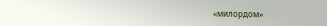«милордом»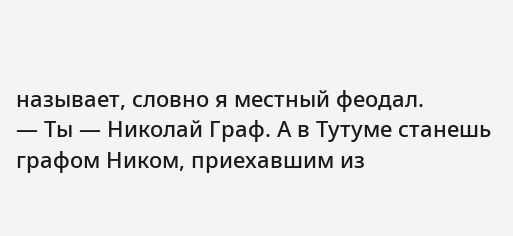называет, словно я местный феодал.
— Ты — Николай Граф. А в Тутуме станешь графом Ником, приехавшим из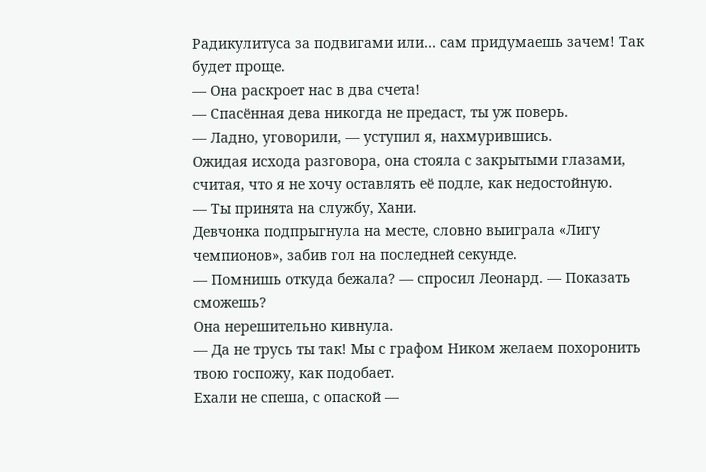Радикулитуса за подвигами или… сам придумаешь зачем! Так будет проще.
— Она раскроет нас в два счета!
— Спасённая дева никогда не предаст, ты уж поверь.
— Ладно, уговорили, — уступил я, нахмурившись.
Ожидая исхода разговора, она стояла с закрытыми глазами, считая, что я не хочу оставлять её подле, как недостойную.
— Ты принята на службу, Хани.
Девчонка подпрыгнула на месте, словно выиграла «Лигу чемпионов», забив гол на последней секунде.
— Помнишь откуда бежала? — спросил Леонард. — Показать сможешь?
Она нерешительно кивнула.
— Да не трусь ты так! Мы с графом Ником желаем похоронить твою госпожу, как подобает.
Ехали не спеша, с опаской —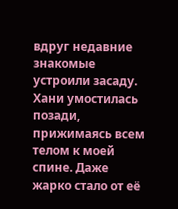вдруг недавние знакомые устроили засаду. Хани умостилась позади, прижимаясь всем телом к моей спине. Даже жарко стало от её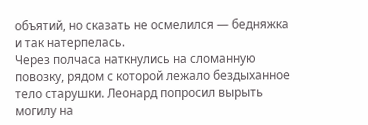объятий, но сказать не осмелился — бедняжка и так натерпелась.
Через полчаса наткнулись на сломанную повозку, рядом с которой лежало бездыханное тело старушки. Леонард попросил вырыть могилу на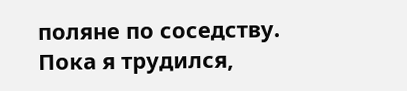поляне по соседству. Пока я трудился,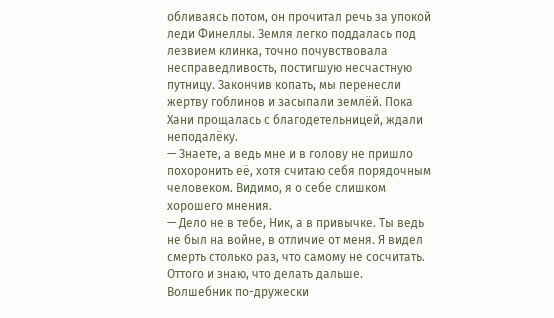обливаясь потом, он прочитал речь за упокой леди Финеллы. Земля легко поддалась под лезвием клинка, точно почувствовала несправедливость, постигшую несчастную путницу. Закончив копать, мы перенесли жертву гоблинов и засыпали землёй. Пока Хани прощалась с благодетельницей, ждали неподалёку.
— Знаете, а ведь мне и в голову не пришло похоронить её, хотя считаю себя порядочным человеком. Видимо, я о себе слишком хорошего мнения.
— Дело не в тебе, Ник, а в привычке. Ты ведь не был на войне, в отличие от меня. Я видел смерть столько раз, что самому не сосчитать. Оттого и знаю, что делать дальше.
Волшебник по-дружески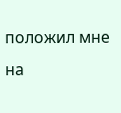положил мне на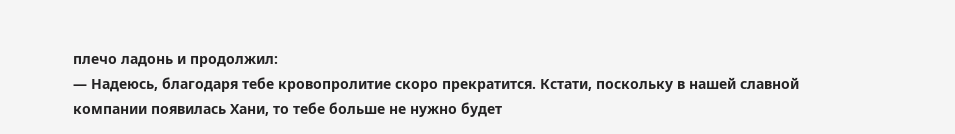плечо ладонь и продолжил:
— Надеюсь, благодаря тебе кровопролитие скоро прекратится. Кстати, поскольку в нашей славной компании появилась Хани, то тебе больше не нужно будет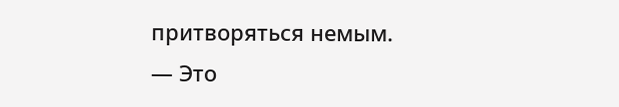притворяться немым.
— Это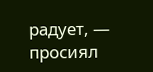радует, — просиял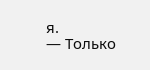я.
— Только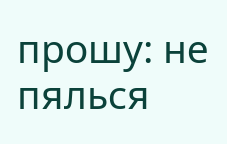прошу: не пялься